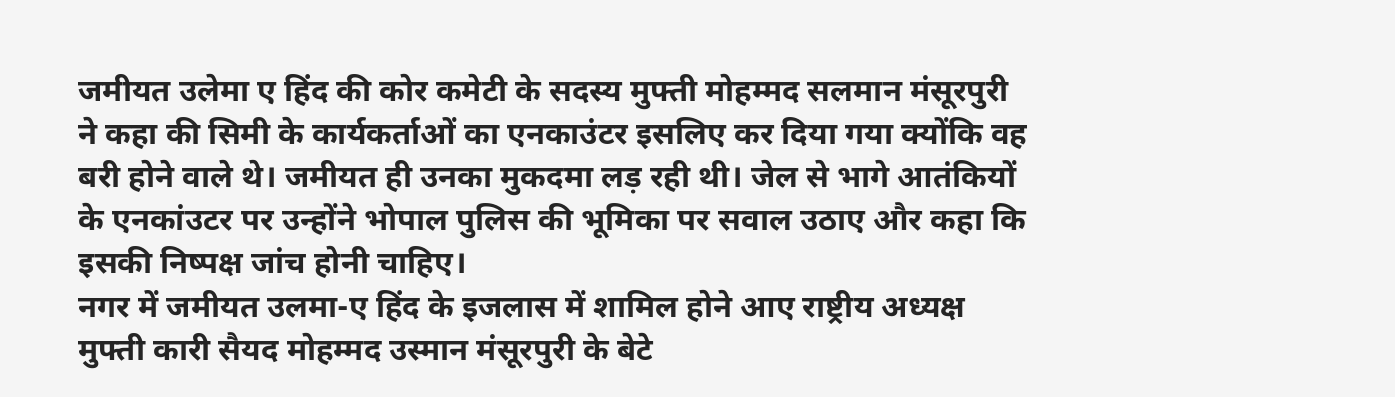जमीयत उलेमा ए हिंद की कोर कमेटी के सदस्य मुफ्ती मोहम्मद सलमान मंसूरपुरी ने कहा की सिमी के कार्यकर्ताओं का एनकाउंटर इसलिए कर दिया गया क्योंकि वह बरी होने वाले थे। जमीयत ही उनका मुकदमा लड़ रही थी। जेल से भागे आतंकियों के एनकांउटर पर उन्होंने भोपाल पुलिस की भूमिका पर सवाल उठाए और कहा कि इसकी निष्पक्ष जांच होनी चाहिए।
नगर में जमीयत उलमा-ए हिंद के इजलास में शामिल होने आए राष्ट्रीय अध्यक्ष मुफ्ती कारी सैयद मोहम्मद उस्मान मंसूरपुरी के बेटे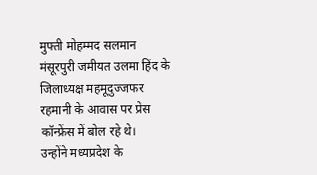मुफ्ती मोहम्मद सलमान मंसूरपुरी जमीयत उलमा हिंद के जिलाध्यक्ष महमूदुज्जफर रहमानी के आवास पर प्रेस कॉन्फ्रेंस में बोल रहे थे।
उन्होंने मध्यप्रदेश के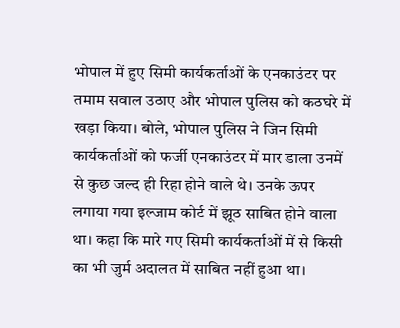भोपाल में हुए सिमी कार्यकर्ताओं के एनकाउंटर पर तमाम सवाल उठाए और भोपाल पुलिस को कठघरे में खड़ा किया। बोले, भोपाल पुलिस ने जिन सिमी कार्यकर्ताओं को फर्जी एनकाउंटर में मार डाला उनमें से कुछ जल्द ही रिहा होने वाले थे। उनके ऊपर लगाया गया इल्जाम कोर्ट में झूठ साबित होने वाला था। कहा कि मारे गए सिमी कार्यकर्ताओं में से किसी का भी जुर्म अदालत में साबित नहीं हुआ था।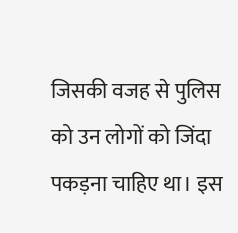जिसकी वजह से पुलिस को उन लोगों को जिंदा पकड़ना चाहिए था। इस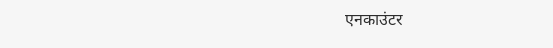एनकाउंटर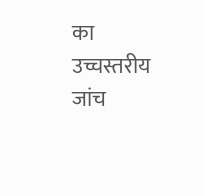का उच्चस्तरीय जांच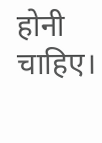होनी चाहिए।